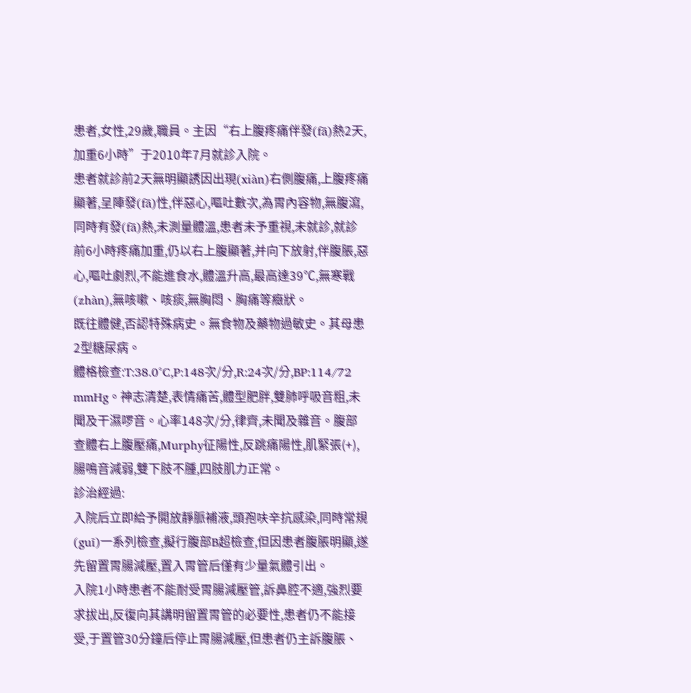患者,女性,29歲,職員。主因“右上腹疼痛伴發(fā)熱2天,加重6小時”于2010年7月就診入院。
患者就診前2天無明顯誘因出現(xiàn)右側腹痛,上腹疼痛顯著,呈陣發(fā)性,伴惡心,嘔吐數次,為胃內容物,無腹瀉,同時有發(fā)熱,未測量體溫,患者未予重視,未就診,就診前6小時疼痛加重,仍以右上腹顯著,并向下放射,伴腹脹,惡心,嘔吐劇烈,不能進食水,體溫升高,最高達39℃,無寒戰(zhàn),無咳嗽、咳痰,無胸悶、胸痛等癥狀。
既往體健,否認特殊病史。無食物及藥物過敏史。其母患2型糖尿病。
體格檢查:T:38.0°C,P:148次/分,R:24次/分,BP:114/72 mmHg。神志清楚,表情痛苦,體型肥胖,雙肺呼吸音粗,未聞及干濕啰音。心率148次/分,律齊,未聞及雜音。腹部查體右上腹壓痛,Murphy征陽性,反跳痛陽性,肌緊張(+),腸鳴音減弱,雙下肢不腫,四肢肌力正常。
診治經過:
入院后立即給予開放靜脈補液,頭孢呋辛抗感染,同時常規(guī)一系列檢查,擬行腹部B超檢查,但因患者腹脹明顯,遂先留置胃腸減壓,置入胃管后僅有少量氣體引出。
入院1小時患者不能耐受胃腸減壓管,訴鼻腔不適,強烈要求拔出,反復向其講明留置胃管的必要性,患者仍不能接受,于置管30分鐘后停止胃腸減壓,但患者仍主訴腹脹、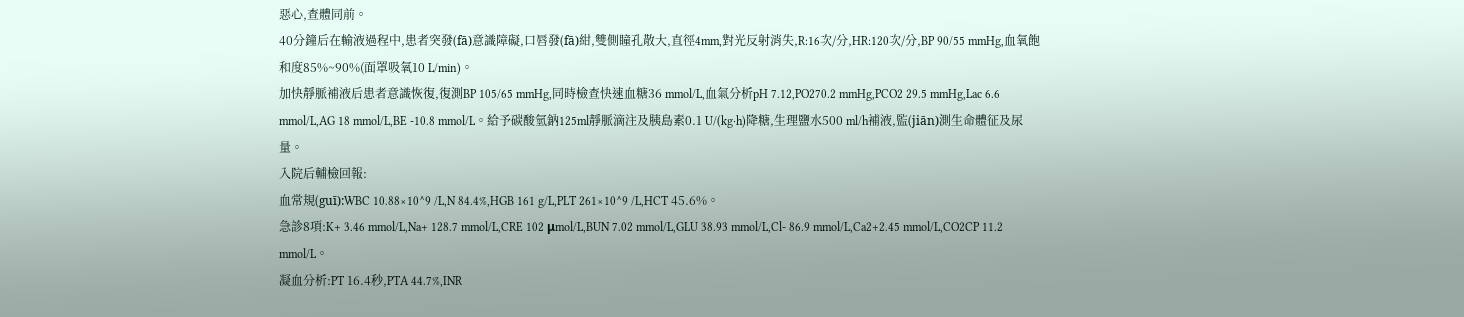惡心,查體同前。
40分鐘后在輸液過程中,患者突發(fā)意識障礙,口唇發(fā)紺,雙側瞳孔散大,直徑4mm,對光反射消失,R:16次/分,HR:120次/分,BP 90/55 mmHg,血氧飽和度85%~90%(面罩吸氧10 L/min)。
加快靜脈補液后患者意識恢復,復測BP 105/65 mmHg,同時檢查快速血糖36 mmol/L,血氣分析pH 7.12,PO270.2 mmHg,PCO2 29.5 mmHg,Lac 6.6 mmol/L,AG 18 mmol/L,BE -10.8 mmol/L。給予碳酸氫鈉125ml靜脈滴注及胰島素0.1 U/(kg·h)降糖,生理鹽水500 ml/h補液,監(jiān)測生命體征及尿量。
入院后輔檢回報:
血常規(guī):WBC 10.88×10^9 /L,N 84.4%,HGB 161 g/L,PLT 261×10^9 /L,HCT 45.6%。
急診8項:K+ 3.46 mmol/L,Na+ 128.7 mmol/L,CRE 102 μmol/L,BUN 7.02 mmol/L,GLU 38.93 mmol/L,Cl- 86.9 mmol/L,Ca2+2.45 mmol/L,CO2CP 11.2 mmol/L。
凝血分析:PT 16.4秒,PTA 44.7%,INR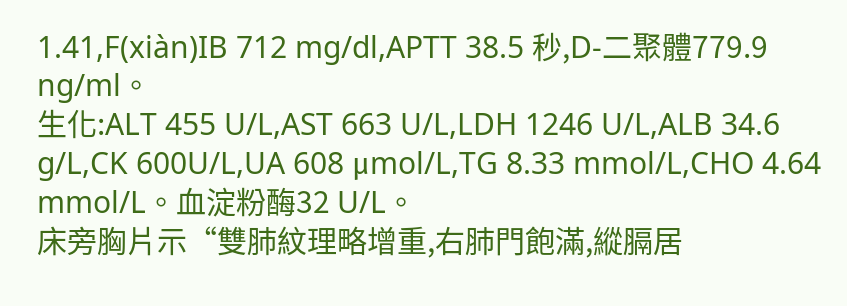1.41,F(xiàn)IB 712 mg/dl,APTT 38.5 秒,D-二聚體779.9 ng/ml。
生化:ALT 455 U/L,AST 663 U/L,LDH 1246 U/L,ALB 34.6 g/L,CK 600U/L,UA 608 μmol/L,TG 8.33 mmol/L,CHO 4.64 mmol/L。血淀粉酶32 U/L。
床旁胸片示“雙肺紋理略增重,右肺門飽滿,縱膈居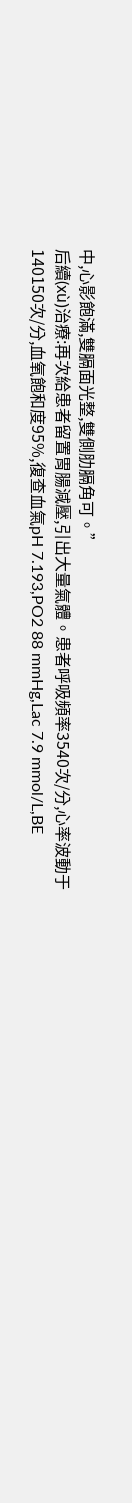中,心影飽滿,雙膈面光整,雙側肋膈角可。”
后續(xù)治療:再次給患者留置胃腸減壓,引出大量氣體。患者呼吸頻率3540次/分,心率波動于140150次/分,血氧飽和度95%,復查血氣pH 7.193,PO2 88 mmHg,Lac 7.9 mmol/L,BE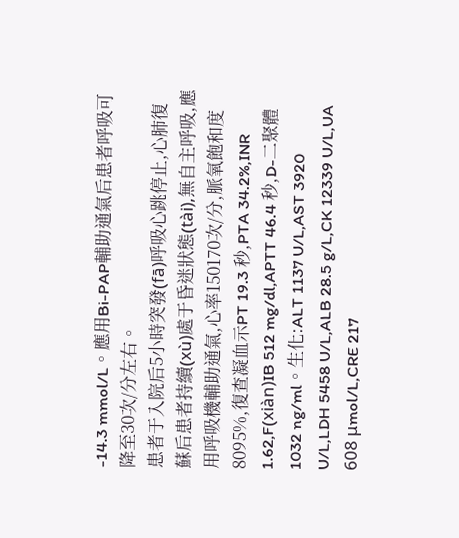-14.3 mmol/L。應用Bi-PAP輔助通氣后患者呼吸可降至30次/分左右。
患者于入院后5小時突發(fā)呼吸心跳停止,心肺復蘇后患者持續(xù)處于昏迷狀態(tài),無自主呼吸,應用呼吸機輔助通氣,心率150170次/分,脈氧飽和度8095%,復查凝血示PT 19.3 秒,PTA 34.2%,INR 1.62,F(xiàn)IB 512 mg/dl,APTT 46.4 秒,D-二聚體 1032 ng/ml。生化:ALT 1137 U/L,AST 3920 U/L,LDH 5458 U/L,ALB 28.5 g/L,CK 12339 U/L,UA 608 μmol/L,CRE 217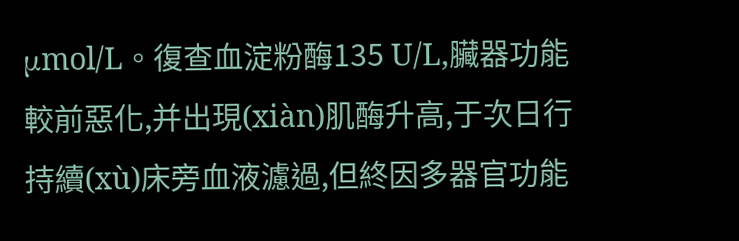μmol/L。復查血淀粉酶135 U/L,臟器功能較前惡化,并出現(xiàn)肌酶升高,于次日行持續(xù)床旁血液濾過,但終因多器官功能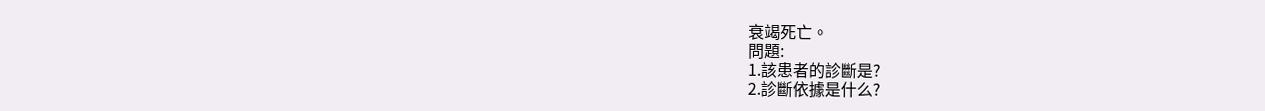衰竭死亡。
問題:
1.該患者的診斷是?
2.診斷依據是什么?